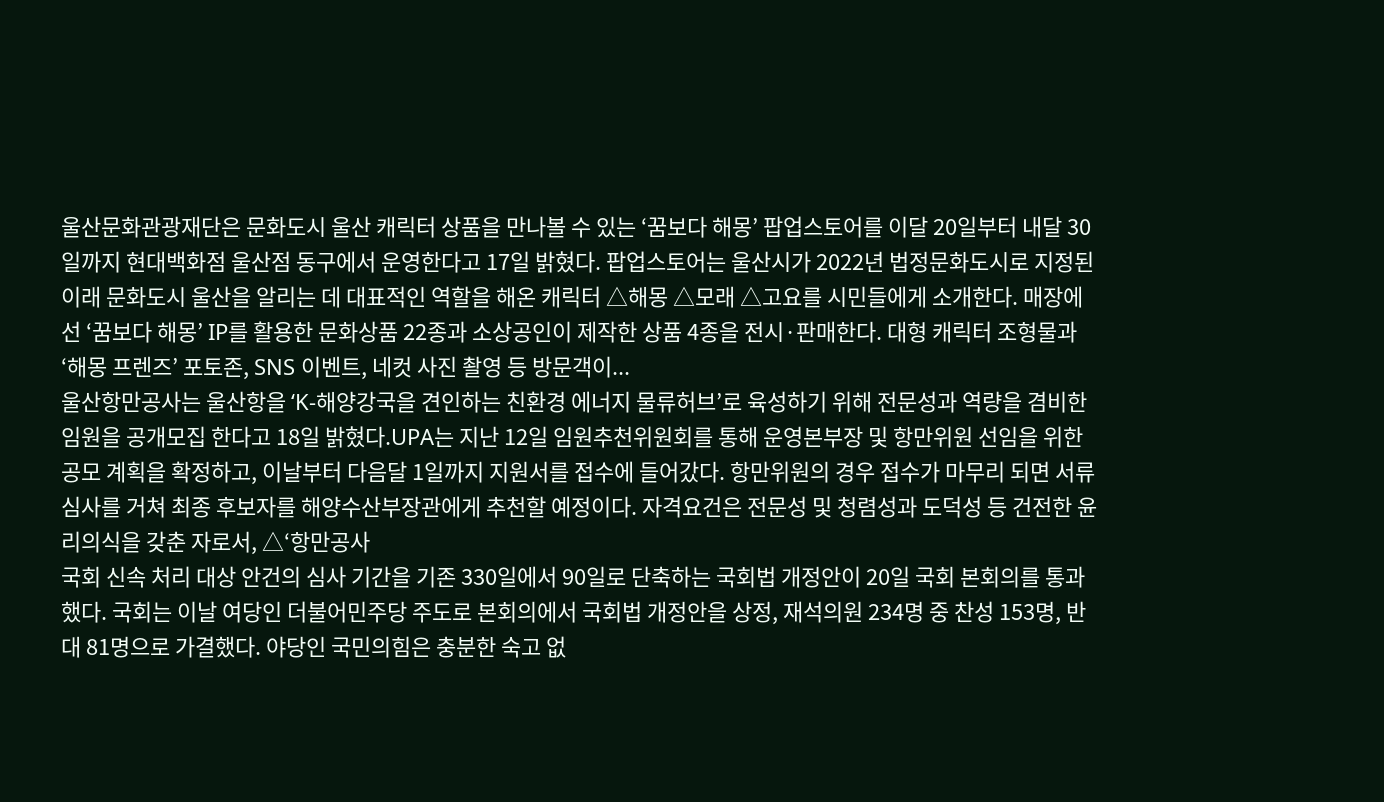울산문화관광재단은 문화도시 울산 캐릭터 상품을 만나볼 수 있는 ‘꿈보다 해몽’ 팝업스토어를 이달 20일부터 내달 30일까지 현대백화점 울산점 동구에서 운영한다고 17일 밝혔다. 팝업스토어는 울산시가 2022년 법정문화도시로 지정된 이래 문화도시 울산을 알리는 데 대표적인 역할을 해온 캐릭터 △해몽 △모래 △고요를 시민들에게 소개한다. 매장에선 ‘꿈보다 해몽’ IP를 활용한 문화상품 22종과 소상공인이 제작한 상품 4종을 전시·판매한다. 대형 캐릭터 조형물과 ‘해몽 프렌즈’ 포토존, SNS 이벤트, 네컷 사진 촬영 등 방문객이...
울산항만공사는 울산항을 ‘K-해양강국을 견인하는 친환경 에너지 물류허브’로 육성하기 위해 전문성과 역량을 겸비한 임원을 공개모집 한다고 18일 밝혔다.UPA는 지난 12일 임원추천위원회를 통해 운영본부장 및 항만위원 선임을 위한 공모 계획을 확정하고, 이날부터 다음달 1일까지 지원서를 접수에 들어갔다. 항만위원의 경우 접수가 마무리 되면 서류심사를 거쳐 최종 후보자를 해양수산부장관에게 추천할 예정이다. 자격요건은 전문성 및 청렴성과 도덕성 등 건전한 윤리의식을 갖춘 자로서, △‘항만공사
국회 신속 처리 대상 안건의 심사 기간을 기존 330일에서 90일로 단축하는 국회법 개정안이 20일 국회 본회의를 통과했다. 국회는 이날 여당인 더불어민주당 주도로 본회의에서 국회법 개정안을 상정, 재석의원 234명 중 찬성 153명, 반대 81명으로 가결했다. 야당인 국민의힘은 충분한 숙고 없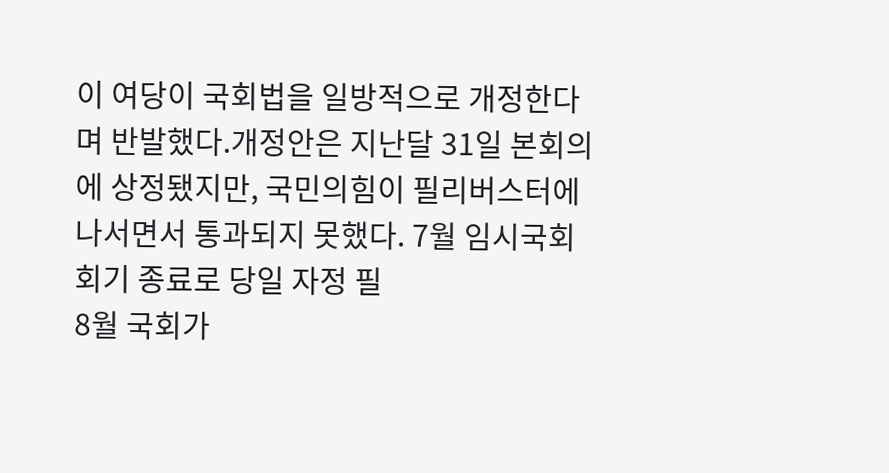이 여당이 국회법을 일방적으로 개정한다며 반발했다.개정안은 지난달 31일 본회의에 상정됐지만, 국민의힘이 필리버스터에 나서면서 통과되지 못했다. 7월 임시국회 회기 종료로 당일 자정 필
8월 국회가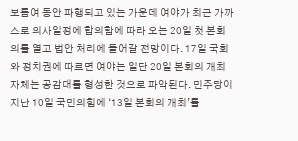보름여 동안 파행되고 있는 가운데 여야가 최근 가까스로 의사일정에 합의함에 따라 오는 20일 첫 본회의를 열고 법안 처리에 들어갈 전망이다. 17일 국회와 정치권에 따르면 여야는 일단 20일 본회의 개최 자체는 공감대를 형성한 것으로 파악된다. 민주당이 지난 10일 국민의힘에 ‘13일 본회의 개최’를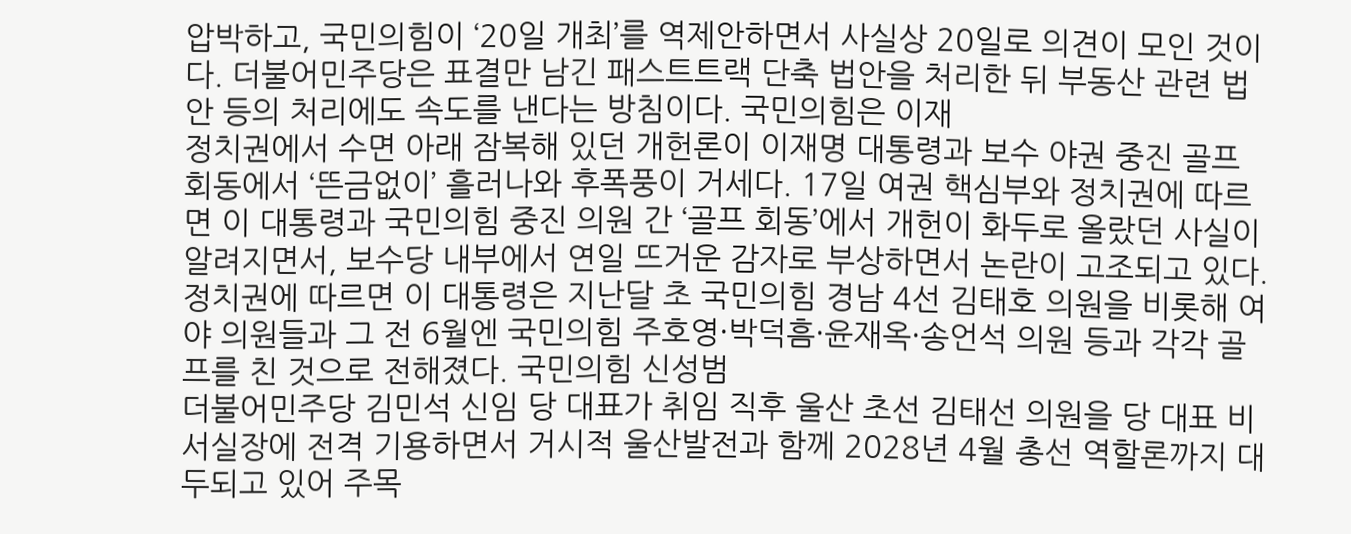압박하고, 국민의힘이 ‘20일 개최’를 역제안하면서 사실상 20일로 의견이 모인 것이다. 더불어민주당은 표결만 남긴 패스트트랙 단축 법안을 처리한 뒤 부동산 관련 법안 등의 처리에도 속도를 낸다는 방침이다. 국민의힘은 이재
정치권에서 수면 아래 잠복해 있던 개헌론이 이재명 대통령과 보수 야권 중진 골프 회동에서 ‘뜬금없이’ 흘러나와 후폭풍이 거세다. 17일 여권 핵심부와 정치권에 따르면 이 대통령과 국민의힘 중진 의원 간 ‘골프 회동’에서 개헌이 화두로 올랐던 사실이 알려지면서, 보수당 내부에서 연일 뜨거운 감자로 부상하면서 논란이 고조되고 있다. 정치권에 따르면 이 대통령은 지난달 초 국민의힘 경남 4선 김태호 의원을 비롯해 여야 의원들과 그 전 6월엔 국민의힘 주호영·박덕흠·윤재옥·송언석 의원 등과 각각 골프를 친 것으로 전해졌다. 국민의힘 신성범
더불어민주당 김민석 신임 당 대표가 취임 직후 울산 초선 김태선 의원을 당 대표 비서실장에 전격 기용하면서 거시적 울산발전과 함께 2028년 4월 총선 역할론까지 대두되고 있어 주목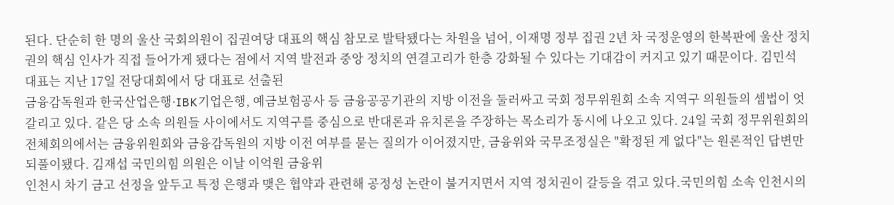된다. 단순히 한 명의 울산 국회의원이 집권여당 대표의 핵심 참모로 발탁됐다는 차원을 넘어, 이재명 정부 집권 2년 차 국정운영의 한복판에 울산 정치권의 핵심 인사가 직접 들어가게 됐다는 점에서 지역 발전과 중앙 정치의 연결고리가 한층 강화될 수 있다는 기대감이 커지고 있기 때문이다. 김민석 대표는 지난 17일 전당대회에서 당 대표로 선출된
금융감독원과 한국산업은행·IBK기업은행, 예금보험공사 등 금융공공기관의 지방 이전을 둘러싸고 국회 정무위원회 소속 지역구 의원들의 셈법이 엇갈리고 있다. 같은 당 소속 의원들 사이에서도 지역구를 중심으로 반대론과 유치론을 주장하는 목소리가 동시에 나오고 있다. 24일 국회 정무위원회의 전체회의에서는 금융위원회와 금융감독원의 지방 이전 여부를 묻는 질의가 이어졌지만, 금융위와 국무조정실은 "확정된 게 없다"는 원론적인 답변만 되풀이됐다. 김재섭 국민의힘 의원은 이날 이억원 금융위
인천시 차기 금고 선정을 앞두고 특정 은행과 맺은 협약과 관련해 공정성 논란이 불거지면서 지역 정치권이 갈등을 겪고 있다.국민의힘 소속 인천시의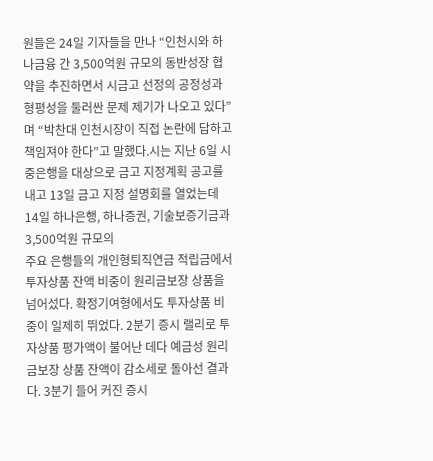원들은 24일 기자들을 만나 “인천시와 하나금융 간 3,500억원 규모의 동반성장 협약을 추진하면서 시금고 선정의 공정성과 형평성을 둘러싼 문제 제기가 나오고 있다”며 “박찬대 인천시장이 직접 논란에 답하고 책임져야 한다”고 말했다.시는 지난 6일 시중은행을 대상으로 금고 지정계획 공고를 내고 13일 금고 지정 설명회를 열었는데 14일 하나은행, 하나증권, 기술보증기금과 3,500억원 규모의
주요 은행들의 개인형퇴직연금 적립금에서 투자상품 잔액 비중이 원리금보장 상품을 넘어섰다. 확정기여형에서도 투자상품 비중이 일제히 뛰었다. 2분기 증시 랠리로 투자상품 평가액이 불어난 데다 예금성 원리금보장 상품 잔액이 감소세로 돌아선 결과다. 3분기 들어 커진 증시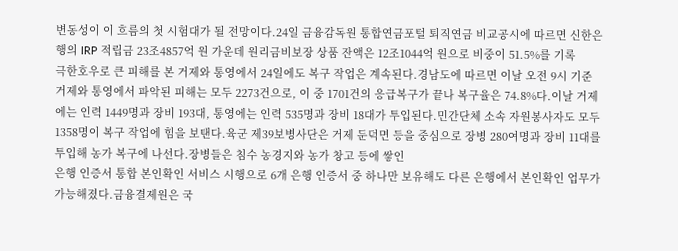변동성이 이 흐름의 첫 시험대가 될 전망이다.24일 금융감독원 통합연금포털 퇴직연금 비교공시에 따르면 신한은행의 IRP 적립금 23조4857억 원 가운데 원리금비보장 상품 잔액은 12조1044억 원으로 비중이 51.5%를 기록
극한호우로 큰 피해를 본 거제와 통영에서 24일에도 복구 작업은 계속된다.경남도에 따르면 이날 오전 9시 기준 거제와 통영에서 파악된 피해는 모두 2273건으로, 이 중 1701건의 응급복구가 끝나 복구율은 74.8%다.이날 거제에는 인력 1449명과 장비 193대, 통영에는 인력 535명과 장비 18대가 투입된다.민간단체 소속 자원봉사자도 모두 1358명이 복구 작업에 힘을 보탠다.육군 제39보병사단은 거제 둔덕면 등을 중심으로 장병 280여명과 장비 11대를 투입해 농가 복구에 나선다.장병들은 침수 농경지와 농가 창고 등에 쌓인
은행 인증서 통합 본인확인 서비스 시행으로 6개 은행 인증서 중 하나만 보유해도 다른 은행에서 본인확인 업무가 가능해졌다.금융결제원은 국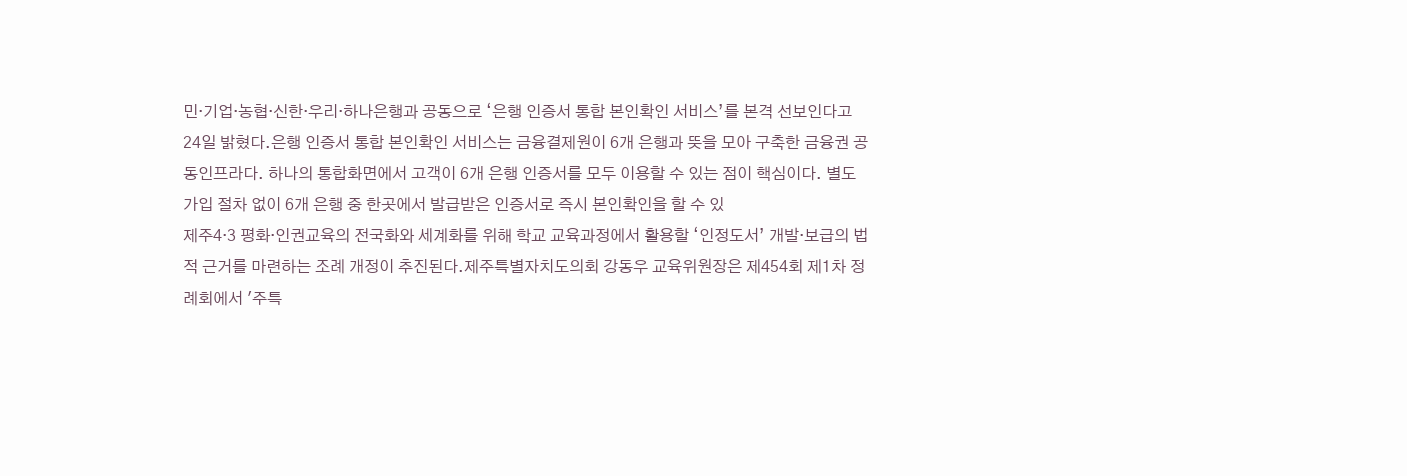민·기업·농협·신한·우리·하나은행과 공동으로 ‘은행 인증서 통합 본인확인 서비스’를 본격 선보인다고 24일 밝혔다.은행 인증서 통합 본인확인 서비스는 금융결제원이 6개 은행과 뜻을 모아 구축한 금융권 공동인프라다. 하나의 통합화면에서 고객이 6개 은행 인증서를 모두 이용할 수 있는 점이 핵심이다. 별도 가입 절차 없이 6개 은행 중 한곳에서 발급받은 인증서로 즉시 본인확인을 할 수 있
제주4·3 평화·인권교육의 전국화와 세계화를 위해 학교 교육과정에서 활용할 ‘인정도서’ 개발·보급의 법적 근거를 마련하는 조례 개정이 추진된다.제주특별자치도의회 강동우 교육위원장은 제454회 제1차 정례회에서 '주특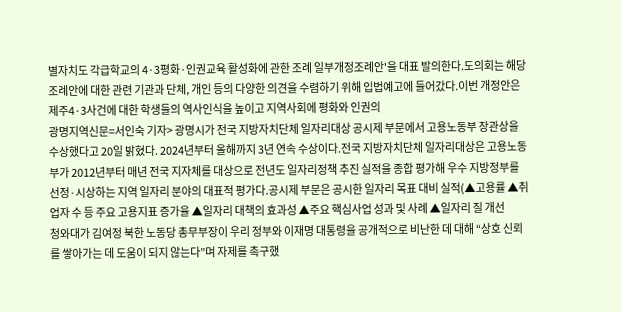별자치도 각급학교의 4·3평화·인권교육 활성화에 관한 조례 일부개정조례안'을 대표 발의한다.도의회는 해당 조례안에 대한 관련 기관과 단체, 개인 등의 다양한 의견을 수렴하기 위해 입법예고에 들어갔다.이번 개정안은 제주4·3사건에 대한 학생들의 역사인식을 높이고 지역사회에 평화와 인권의
광명지역신문=서인숙 기자> 광명시가 전국 지방자치단체 일자리대상 공시제 부문에서 고용노동부 장관상을 수상했다고 20일 밝혔다. 2024년부터 올해까지 3년 연속 수상이다.전국 지방자치단체 일자리대상은 고용노동부가 2012년부터 매년 전국 지자체를 대상으로 전년도 일자리정책 추진 실적을 종합 평가해 우수 지방정부를 선정·시상하는 지역 일자리 분야의 대표적 평가다.공시제 부문은 공시한 일자리 목표 대비 실적(▲고용률 ▲취업자 수 등 주요 고용지표 증가율 ▲일자리 대책의 효과성 ▲주요 핵심사업 성과 및 사례 ▲일자리 질 개선
청와대가 김여정 북한 노동당 총무부장이 우리 정부와 이재명 대통령을 공개적으로 비난한 데 대해 “상호 신뢰를 쌓아가는 데 도움이 되지 않는다”며 자제를 촉구했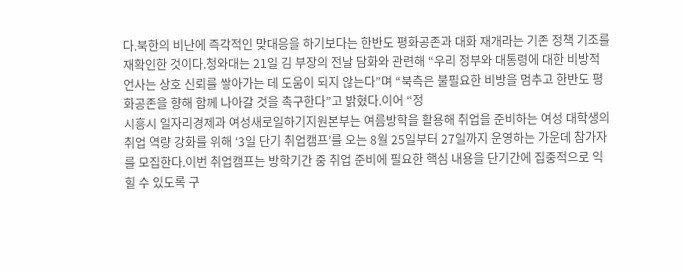다.북한의 비난에 즉각적인 맞대응을 하기보다는 한반도 평화공존과 대화 재개라는 기존 정책 기조를 재확인한 것이다.청와대는 21일 김 부장의 전날 담화와 관련해 “우리 정부와 대통령에 대한 비방적 언사는 상호 신뢰를 쌓아가는 데 도움이 되지 않는다”며 “북측은 불필요한 비방을 멈추고 한반도 평화공존을 향해 함께 나아갈 것을 촉구한다”고 밝혔다.이어 “정
시흥시 일자리경제과 여성새로일하기지원본부는 여름방학을 활용해 취업을 준비하는 여성 대학생의 취업 역량 강화를 위해 ‘3일 단기 취업캠프’를 오는 8월 25일부터 27일까지 운영하는 가운데 참가자를 모집한다.이번 취업캠프는 방학기간 중 취업 준비에 필요한 핵심 내용을 단기간에 집중적으로 익힐 수 있도록 구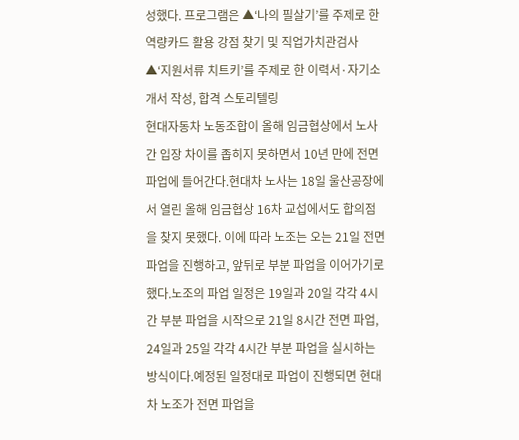성했다. 프로그램은 ▲‘나의 필살기’를 주제로 한 역량카드 활용 강점 찾기 및 직업가치관검사 ▲‘지원서류 치트키’를 주제로 한 이력서·자기소개서 작성, 합격 스토리텔링
현대자동차 노동조합이 올해 임금협상에서 노사 간 입장 차이를 좁히지 못하면서 10년 만에 전면 파업에 들어간다.현대차 노사는 18일 울산공장에서 열린 올해 임금협상 16차 교섭에서도 합의점을 찾지 못했다. 이에 따라 노조는 오는 21일 전면 파업을 진행하고, 앞뒤로 부분 파업을 이어가기로 했다.노조의 파업 일정은 19일과 20일 각각 4시간 부분 파업을 시작으로 21일 8시간 전면 파업, 24일과 25일 각각 4시간 부분 파업을 실시하는 방식이다.예정된 일정대로 파업이 진행되면 현대차 노조가 전면 파업을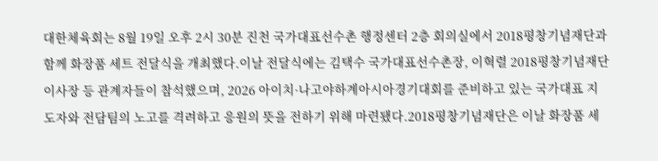대한체육회는 8월 19일 오후 2시 30분 진천 국가대표선수촌 행정센터 2층 회의실에서 2018평창기념재단과 함께 화장품 세트 전달식을 개최했다.이날 전달식에는 김택수 국가대표선수촌장, 이혁렬 2018평창기념재단 이사장 등 관계자들이 참석했으며, 2026 아이치·나고야하계아시아경기대회를 준비하고 있는 국가대표 지도자와 전담팀의 노고를 격려하고 응원의 뜻을 전하기 위해 마련됐다.2018평창기념재단은 이날 화장품 세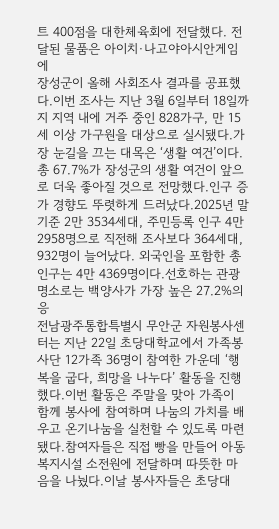트 400점을 대한체육회에 전달했다. 전달된 물품은 아이치·나고야아시안게임에
장성군이 올해 사회조사 결과를 공표했다.이번 조사는 지난 3월 6일부터 18일까지 지역 내에 거주 중인 828가구, 만 15세 이상 가구원을 대상으로 실시됐다.가장 눈길을 끄는 대목은 ‘생활 여건’이다.총 67.7%가 장성군의 생활 여건이 앞으로 더욱 좋아질 것으로 전망했다.인구 증가 경향도 뚜렷하게 드러났다.2025년 말 기준 2만 3534세대, 주민등록 인구 4만 2958명으로 직전해 조사보다 364세대, 932명이 늘어났다. 외국인을 포함한 총인구는 4만 4369명이다.선호하는 관광 명소로는 백양사가 가장 높은 27.2%의 응
전남광주통합특별시 무안군 자원봉사센터는 지난 22일 초당대학교에서 가족봉사단 12가족 36명이 참여한 가운데 ‘행복을 굽다, 희망을 나누다’ 활동을 진행했다.이번 활동은 주말을 맞아 가족이 함께 봉사에 참여하며 나눔의 가치를 배우고 온기나눔을 실천할 수 있도록 마련됐다.참여자들은 직접 빵을 만들어 아동복지시설 소전원에 전달하며 따뜻한 마음을 나눴다.이날 봉사자들은 초당대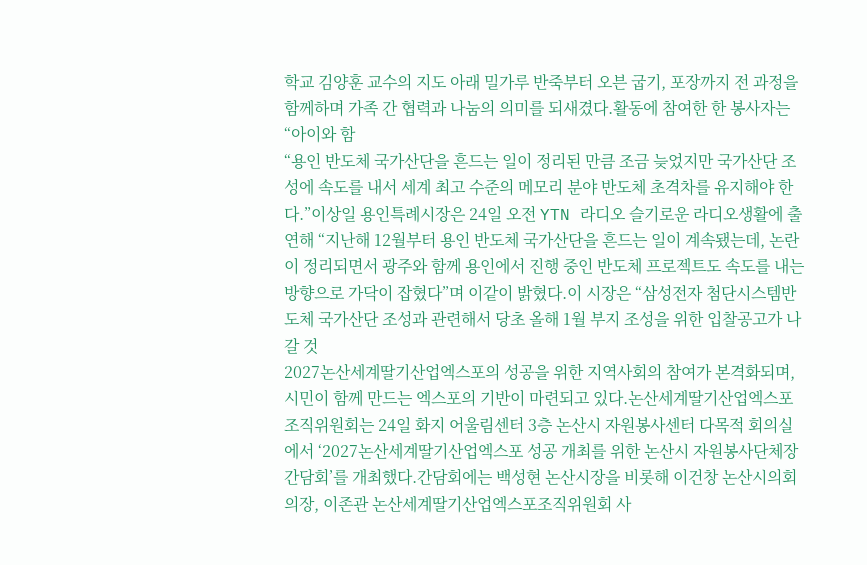학교 김양훈 교수의 지도 아래 밀가루 반죽부터 오븐 굽기, 포장까지 전 과정을 함께하며 가족 간 협력과 나눔의 의미를 되새겼다.활동에 참여한 한 봉사자는 “아이와 함
“용인 반도체 국가산단을 흔드는 일이 정리된 만큼 조금 늦었지만 국가산단 조성에 속도를 내서 세계 최고 수준의 메모리 분야 반도체 초격차를 유지해야 한다.”이상일 용인특례시장은 24일 오전 YTN 라디오 슬기로운 라디오생활에 출연해 “지난해 12월부터 용인 반도체 국가산단을 흔드는 일이 계속됐는데, 논란이 정리되면서 광주와 함께 용인에서 진행 중인 반도체 프로젝트도 속도를 내는 방향으로 가닥이 잡혔다”며 이같이 밝혔다.이 시장은 “삼성전자 첨단시스템반도체 국가산단 조성과 관련해서 당초 올해 1월 부지 조성을 위한 입찰공고가 나갈 것
2027논산세계딸기산업엑스포의 성공을 위한 지역사회의 참여가 본격화되며, 시민이 함께 만드는 엑스포의 기반이 마련되고 있다.논산세계딸기산업엑스포조직위원회는 24일 화지 어울림센터 3층 논산시 자원봉사센터 다목적 회의실에서 ‘2027논산세계딸기산업엑스포 성공 개최를 위한 논산시 자원봉사단체장 간담회’를 개최했다.간담회에는 백성현 논산시장을 비롯해 이건창 논산시의회의장, 이존관 논산세계딸기산업엑스포조직위원회 사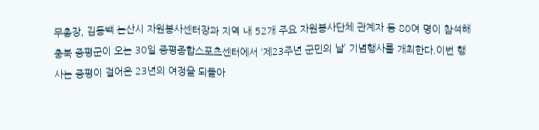무총장, 김동백 논산시 자원봉사센터장과 지역 내 52개 주요 자원봉사단체 관계자 등 80여 명이 참석해
충북 증평군이 오는 30일 증평종합스포츠센터에서 ‘제23주년 군민의 날’ 기념행사를 개최한다.이번 행사는 증평이 걸어온 23년의 여정을 되돌아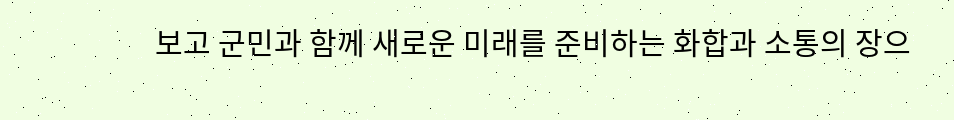보고 군민과 함께 새로운 미래를 준비하는 화합과 소통의 장으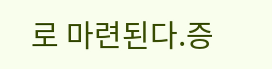로 마련된다.증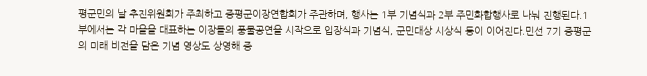평군민의 날 추진위원회가 주최하고 증평군이장연합회가 주관하며, 행사는 1부 기념식과 2부 주민화합행사로 나눠 진행된다.1부에서는 각 마을을 대표하는 이장들의 풍물공연을 시작으로 입장식과 기념식, 군민대상 시상식 등이 이어진다.민선 7기 증평군의 미래 비전을 담은 기념 영상도 상영해 증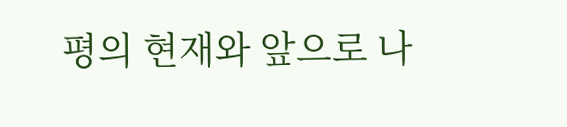평의 현재와 앞으로 나